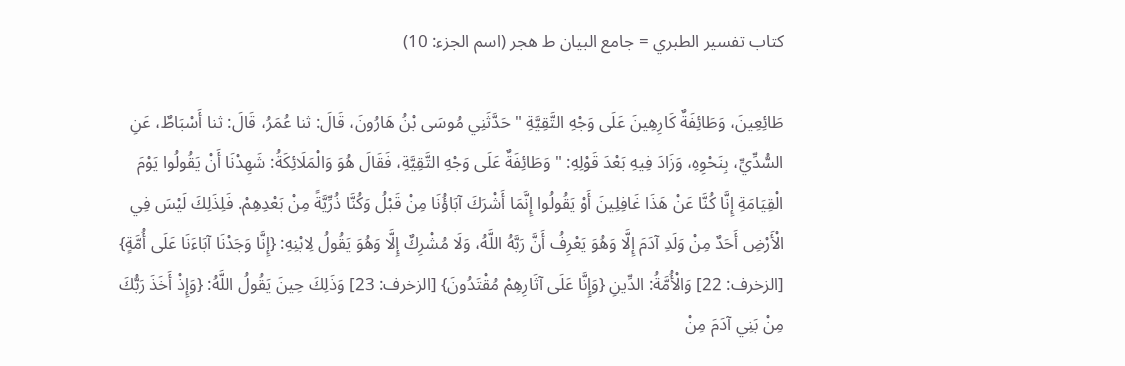كتاب تفسير الطبري = جامع البيان ط هجر (اسم الجزء: 10)

طَائِعِينَ، وَطَائِفَةٌ كَارِهِينَ عَلَى وَجْهِ التَّقِيَّةِ " حَدَّثَنِي مُوسَى بْنُ هَارُونَ، قَالَ: ثنا عُمَرُ، قَالَ: ثنا أَسْبَاطٌ، عَنِ السُّدِّيِّ، بِنَحْوِهِ، وَزَادَ فِيهِ بَعْدَ قَوْلِهِ: " وَطَائِفَةٌ عَلَى وَجْهِ التَّقِيَّةِ، فَقَالَ هُوَ وَالْمَلَائِكَةُ: شَهِدْنَا أَنْ يَقُولُوا يَوْمَ الْقِيَامَةِ إِنَّا كُنَّا عَنْ هَذَا غَافِلِينَ أَوْ يَقُولُوا إِنَّمَا أَشْرَكَ آبَاؤُنَا مِنْ قَبْلُ وَكُنَّا ذُرِّيَّةً مِنْ بَعْدِهِمْ. فَلِذَلِكَ لَيْسَ فِي الْأَرْضِ أَحَدٌ مِنْ وَلَدِ آدَمَ إِلَّا وَهُوَ يَعْرِفُ أَنَّ رَبَّهُ اللَّهُ، وَلَا مُشْرِكٌ إِلَّا وَهُوَ يَقُولُ لِابْنِهِ: {إِنَّا وَجَدْنَا آبَاءَنَا عَلَى أُمَّةٍ} [الزخرف: 22] وَالْأُمَّةُ: الدِّينِ {وَإِنَّا عَلَى آثَارِهِمْ مُقْتَدُونَ} [الزخرف: 23] وَذَلِكَ حِينَ يَقُولُ اللَّهُ: {وَإِذْ أَخَذَ رَبُّكَ مِنْ بَنِي آدَمَ مِنْ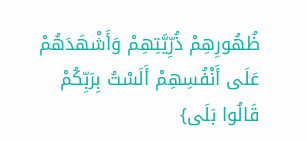ظُهُورِهِمْ ذُرِّيَّتِهِمْ وَأَشْهَدَهُمْ عَلَى أَنْفُسِهِمْ أَلَسْتُ بِرَبِّكُمْ قَالُوا بَلَى}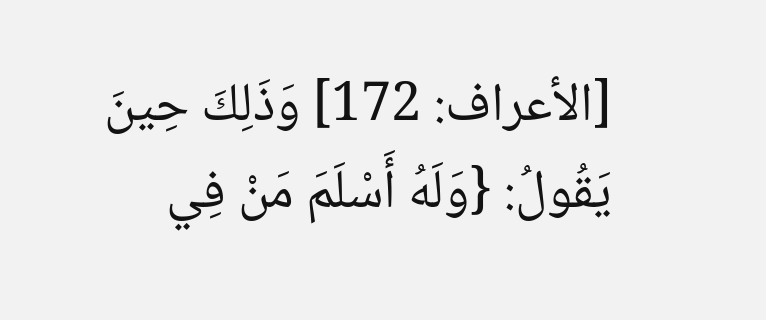[الأعراف: 172] وَذَلِكَ حِينَ يَقُولُ: {وَلَهُ أَسْلَمَ مَنْ فِي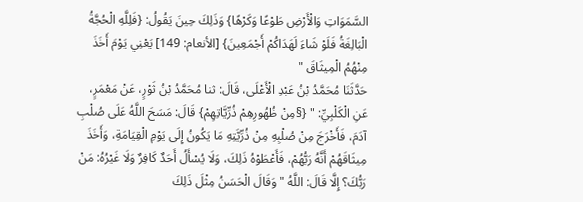السَّمَوَاتِ وَالْأَرْضِ طَوْعًا وَكَرْهًا} وَذَلِكَ حِينَ يَقُولُ: {فَلِلَّهِ الْحُجَّةُ الْبَالِغَةُ فَلَوْ شَاءَ لَهَدَاكُمْ أَجْمَعِينَ} [الأنعام: 149] يَعْنِي يَوْمَ أَخَذَ مِنْهُمُ الْمِيثَاقَ "
حَدَّثَنَا مُحَمَّدُ بْنُ عَبْدِ الْأَعْلَى، قَالَ: ثنا مُحَمَّدُ بْنُ ثَوْرٍ، عَنْ مَعْمَرٍ، عَنِ الْكَلْبِيِّ: " {§مِنْ ظُهُورِهِمْ ذُرِّيَّاتِهِمْ} قَالَ: مَسَحَ اللَّهُ عَلَى صُلْبِ آدَمَ، فَأَخْرَجَ مِنْ صُلْبِهِ مِنْ ذُرِّيَّتِهِ مَا يَكُونُ إِلَى يَوْمِ الْقِيَامَةِ، وَأَخَذَ مِيثَاقَهُمْ أَنَّهُ رَبُّهُمْ، فَأَعْطَوْهُ ذَلِكَ، وَلَا يُسْأَلُ أَحَدٌ كَافِرٌ وَلَا غَيْرُهُ: مَنْ رَبُّكَ؟ إِلَّا قَالَ: اللَّهُ " وَقَالَ الْحَسَنُ مِثْلَ ذَلِكَ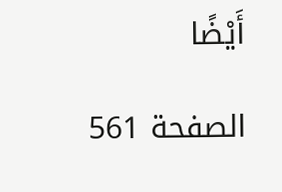أَيْضًا

الصفحة 561